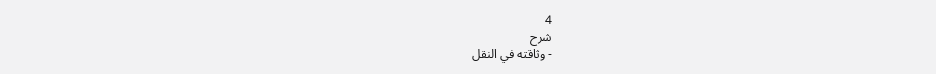4
شرح
- وثاقته في النقل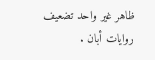ظاهر غير واحد تضعيف روايات أبان .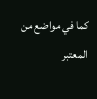كما في مواضع من المعتبر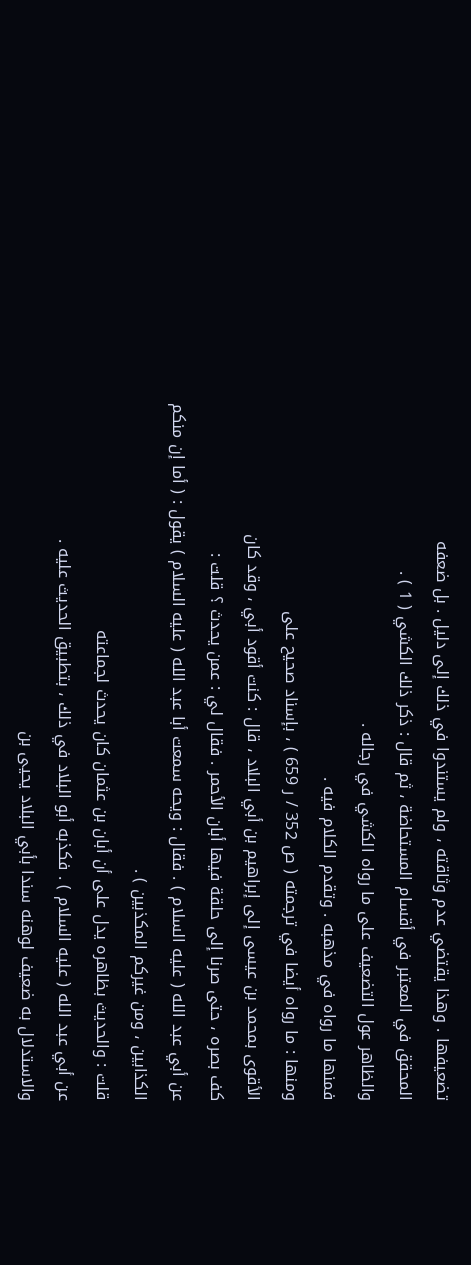تضعيفها . وهذا يقتضي عدم وثاقته ، ولم يستندوا في ذلك إلى دليل . بل ضعفه
المحقق في المعتبر في أقسام المستحاضة ، ثم قال : ذكر ذلك الكشي ( 1 ) .
والظاهر عول التضعيف على ما رواه الكشي في رجاله .
فمنها ما رواه في مذهبه . وتقدم الكلام فيه .
ومنها : ما رواه أيضا في ترجمته ( ص 352 / ر 659 ) ، بإسناد صحيح على
الأقوى بمحمد بن عيسى إلى إبراهيم بن أبي البلاد ، قال : كنت أقود أبي ، وقد كان
كف بصره ، حتى صرنا إلى حلقة فيها أبان الأحمر . فقال لي : عمن يحدث ؟ قلت :
عن أبي عبد الله ( عليه السلام ) . فقال : ويحه سمعت أبا عبد الله ( عليه السلام ) يقول : ( أما إن منكم
الكذابين ، ومن غيركم المكذبين ) .
قلت : والحديث بظاهره يدل على أن أبان بن عثمان كان يحدث لجماعته
عن أبي عبد الله ( عليه السلام ) . فكذبه أبو البلاد في ذلك ، بتطبيق الحديث عليه .
والاستدلال به ضعيف لوهنه سندا بأبي البلاد يحيى بن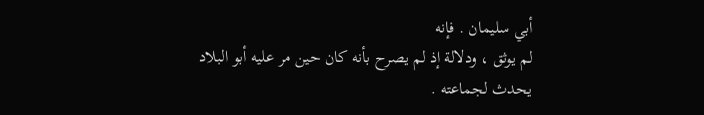أبي سليمان . فإنه
لم يوثق ، ودلالة إذ لم يصرح بأنه كان حين مر عليه أبو البلاد يحدث لجماعته .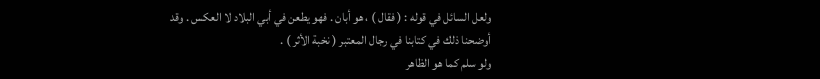ولعل السائل في قوله : ( فقال ) ، هو أبان . فهو يطعن في أبي البلاد لا العكس . وقد
أوضحنا ذلك في كتابنا في رجال المعتبر ( نخبة الأثر ) .
ولو سلم كما هو الظاهر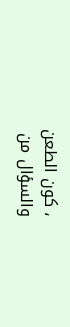، كون الطعن والسؤال من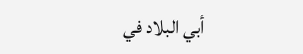أبي البلاد في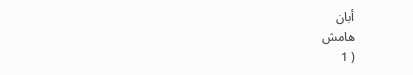أبان
هامش
( 1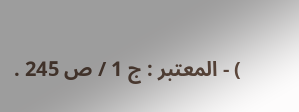) - المعتبر : ج 1 / ص 245 .